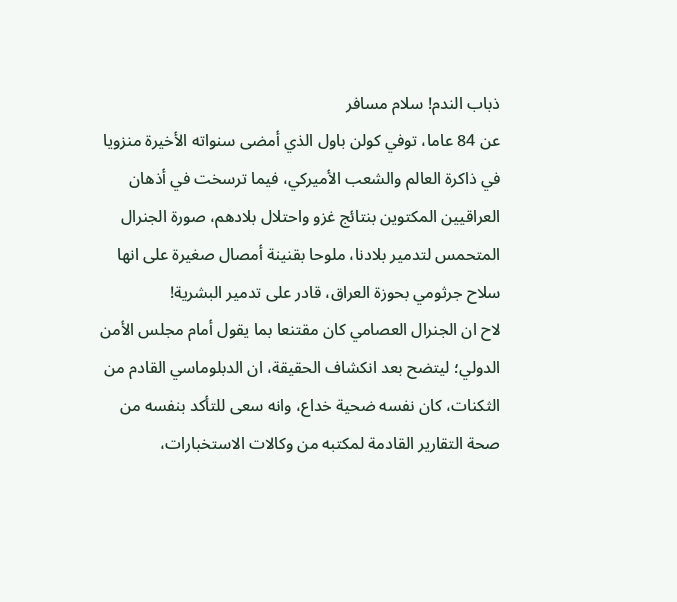ذباب الندم! سلام مسافر
عن 84 عاما، توفي كولن باول الذي أمضى سنواته الأخيرة منزويا في ذاكرة العالم والشعب الأميركي، فيما ترسخت في أذهان العراقيين المكتوين بنتائج غزو واحتلال بلادهم، صورة الجنرال المتحمس لتدمير بلادنا، ملوحا بقنينة أمصال صغيرة على انها سلاح جرثومي بحوزة العراق، قادر على تدمير البشرية!
لاح ان الجنرال العصامي كان مقتنعا بما يقول أمام مجلس الأمن الدولي؛ ليتضح بعد انكشاف الحقيقة، ان الدبلوماسي القادم من الثكنات، كان نفسه ضحية خداع، وانه سعى للتأكد بنفسه من صحة التقارير القادمة لمكتبه من وكالات الاستخبارات،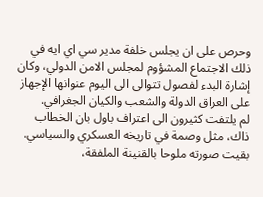وحرص على ان يجلس خلفة مدير سي اي ايه في ذلك الاجتماع المشؤوم لمجلس الامن الدولي، وكان إشارة البدء لفصول تتوالى الى اليوم عنوانها الإجهاز على العراق الدولة والشعب والكيان الجغرافي.
لم يلتفت كثيرون الى اعتراف باول بان الخطاب ذاك، مثل وصمة في تاريخه العسكري والسياسي.
بقيت صورته ملوحا بالقنينة الملفقة،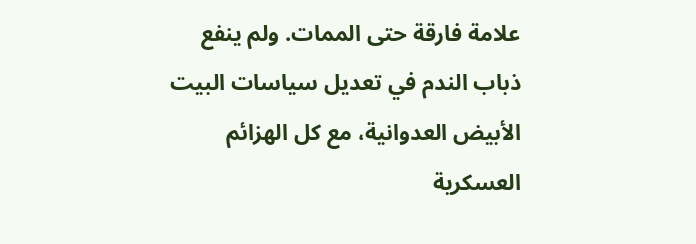علامة فارقة حتى الممات. ولم ينفع ذباب الندم في تعديل سياسات البيت الأبيض العدوانية، مع كل الهزائم العسكرية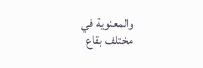والمعنوية في
مختلف بقاع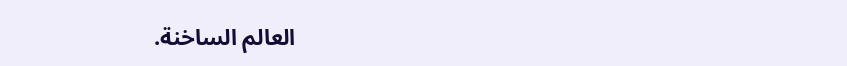العالم الساخنة.